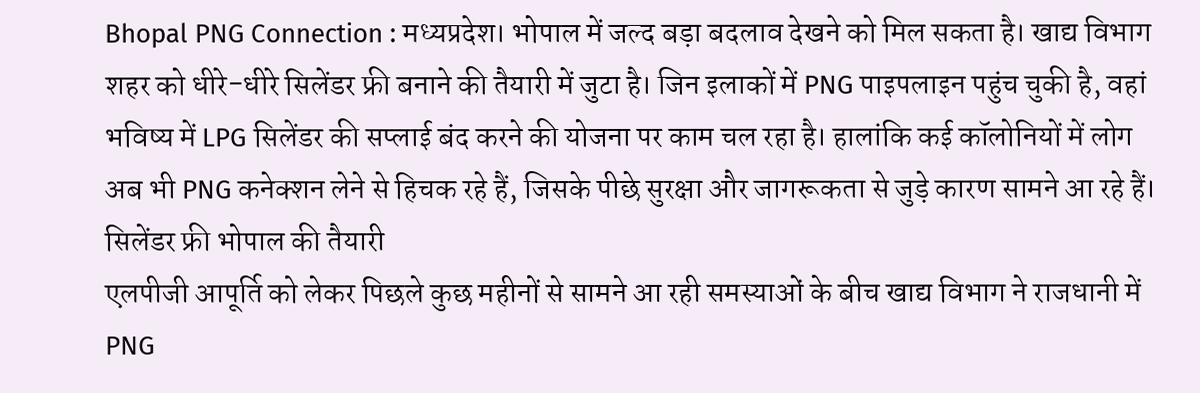Bhopal PNG Connection : मध्यप्रदेश। भोपाल में जल्द बड़ा बदलाव देखने को मिल सकता है। खाद्य विभाग शहर को धीरे-धीरे सिलेंडर फ्री बनाने की तैयारी में जुटा है। जिन इलाकों में PNG पाइपलाइन पहुंच चुकी है, वहां भविष्य में LPG सिलेंडर की सप्लाई बंद करने की योजना पर काम चल रहा है। हालांकि कई कॉलोनियों में लोग अब भी PNG कनेक्शन लेने से हिचक रहे हैं, जिसके पीछे सुरक्षा और जागरूकता से जुड़े कारण सामने आ रहे हैं।
सिलेंडर फ्री भोपाल की तैयारी
एलपीजी आपूर्ति को लेकर पिछले कुछ महीनों से सामने आ रही समस्याओं के बीच खाद्य विभाग ने राजधानी में PNG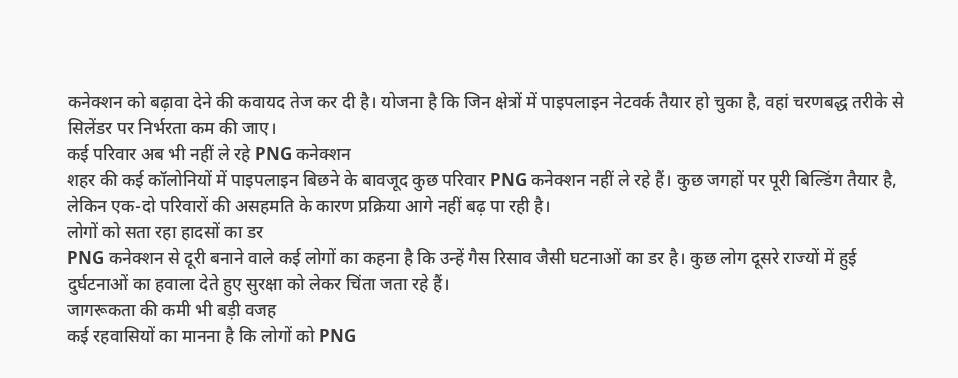कनेक्शन को बढ़ावा देने की कवायद तेज कर दी है। योजना है कि जिन क्षेत्रों में पाइपलाइन नेटवर्क तैयार हो चुका है, वहां चरणबद्ध तरीके से सिलेंडर पर निर्भरता कम की जाए।
कई परिवार अब भी नहीं ले रहे PNG कनेक्शन
शहर की कई कॉलोनियों में पाइपलाइन बिछने के बावजूद कुछ परिवार PNG कनेक्शन नहीं ले रहे हैं। कुछ जगहों पर पूरी बिल्डिंग तैयार है, लेकिन एक-दो परिवारों की असहमति के कारण प्रक्रिया आगे नहीं बढ़ पा रही है।
लोगों को सता रहा हादसों का डर
PNG कनेक्शन से दूरी बनाने वाले कई लोगों का कहना है कि उन्हें गैस रिसाव जैसी घटनाओं का डर है। कुछ लोग दूसरे राज्यों में हुई दुर्घटनाओं का हवाला देते हुए सुरक्षा को लेकर चिंता जता रहे हैं।
जागरूकता की कमी भी बड़ी वजह
कई रहवासियों का मानना है कि लोगों को PNG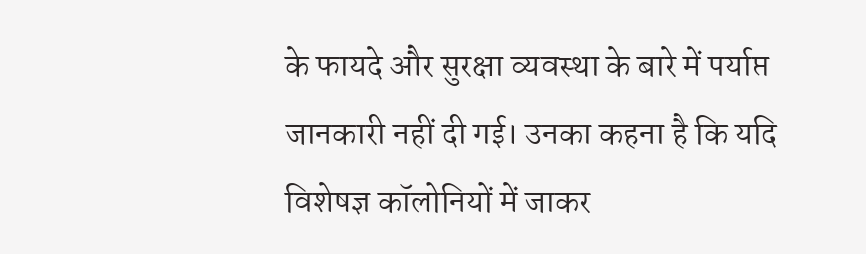के फायदे और सुरक्षा व्यवस्था के बारे में पर्याप्त जानकारी नहीं दी गई। उनका कहना है कि यदि विशेषज्ञ कॉलोनियों में जाकर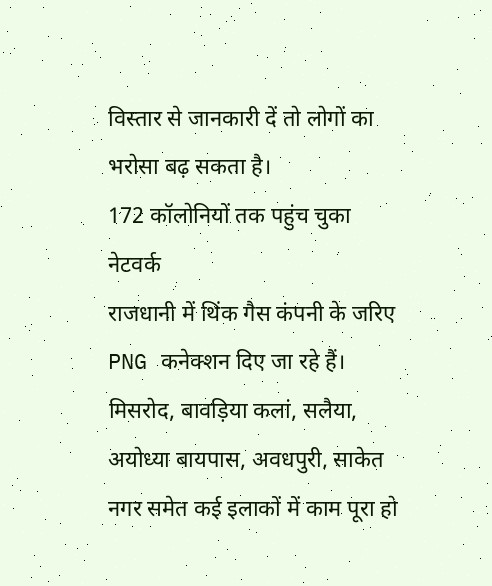विस्तार से जानकारी दें तो लोगों का भरोसा बढ़ सकता है।
172 कॉलोनियों तक पहुंच चुका नेटवर्क
राजधानी में थिंक गैस कंपनी के जरिए PNG कनेक्शन दिए जा रहे हैं। मिसरोद, बावड़िया कलां, सलैया, अयोध्या बायपास, अवधपुरी, साकेत नगर समेत कई इलाकों में काम पूरा हो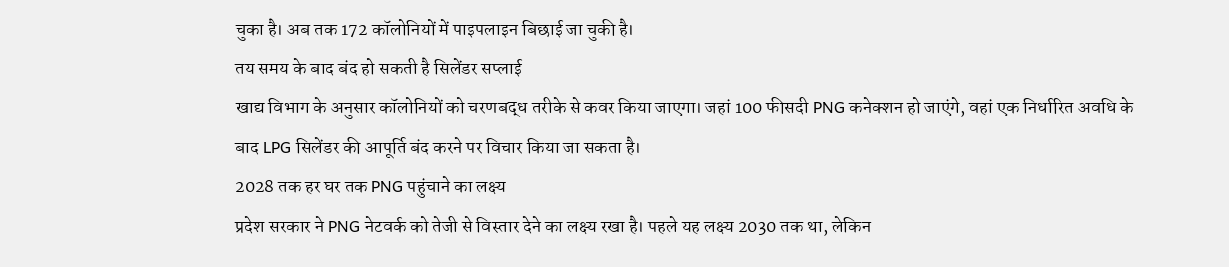चुका है। अब तक 172 कॉलोनियों में पाइपलाइन बिछाई जा चुकी है।
तय समय के बाद बंद हो सकती है सिलेंडर सप्लाई
खाद्य विभाग के अनुसार कॉलोनियों को चरणबद्ध तरीके से कवर किया जाएगा। जहां 100 फीसदी PNG कनेक्शन हो जाएंगे, वहां एक निर्धारित अवधि के बाद LPG सिलेंडर की आपूर्ति बंद करने पर विचार किया जा सकता है।
2028 तक हर घर तक PNG पहुंचाने का लक्ष्य
प्रदेश सरकार ने PNG नेटवर्क को तेजी से विस्तार देने का लक्ष्य रखा है। पहले यह लक्ष्य 2030 तक था, लेकिन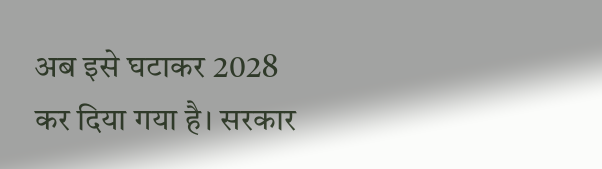अब इसे घटाकर 2028 कर दिया गया है। सरकार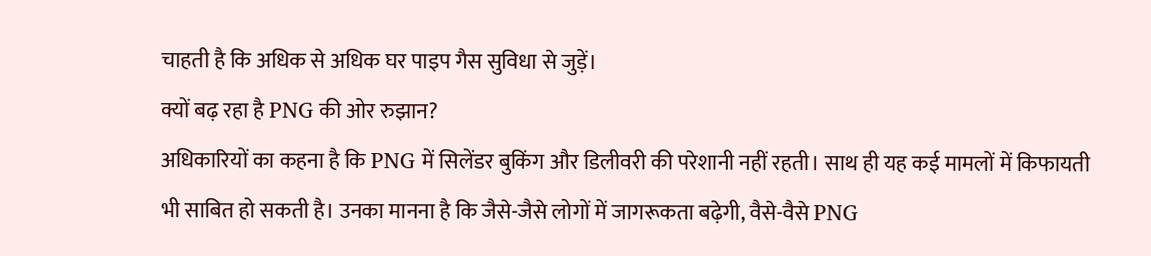चाहती है कि अधिक से अधिक घर पाइप गैस सुविधा से जुड़ें।
क्यों बढ़ रहा है PNG की ओर रुझान?
अधिकारियों का कहना है कि PNG में सिलेंडर बुकिंग और डिलीवरी की परेशानी नहीं रहती। साथ ही यह कई मामलों में किफायती भी साबित हो सकती है। उनका मानना है कि जैसे-जैसे लोगों में जागरूकता बढ़ेगी, वैसे-वैसे PNG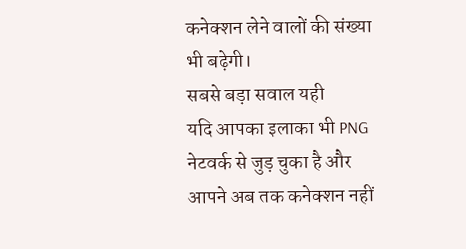कनेक्शन लेने वालों की संख्या भी बढ़ेगी।
सबसे बड़ा सवाल यही
यदि आपका इलाका भी PNG नेटवर्क से जुड़ चुका है और आपने अब तक कनेक्शन नहीं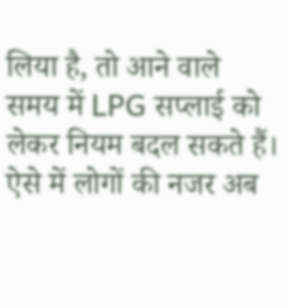लिया है, तो आने वाले समय में LPG सप्लाई को लेकर नियम बदल सकते हैं। ऐसे में लोगों की नजर अब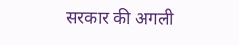सरकार की अगली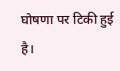घोषणा पर टिकी हुई है।